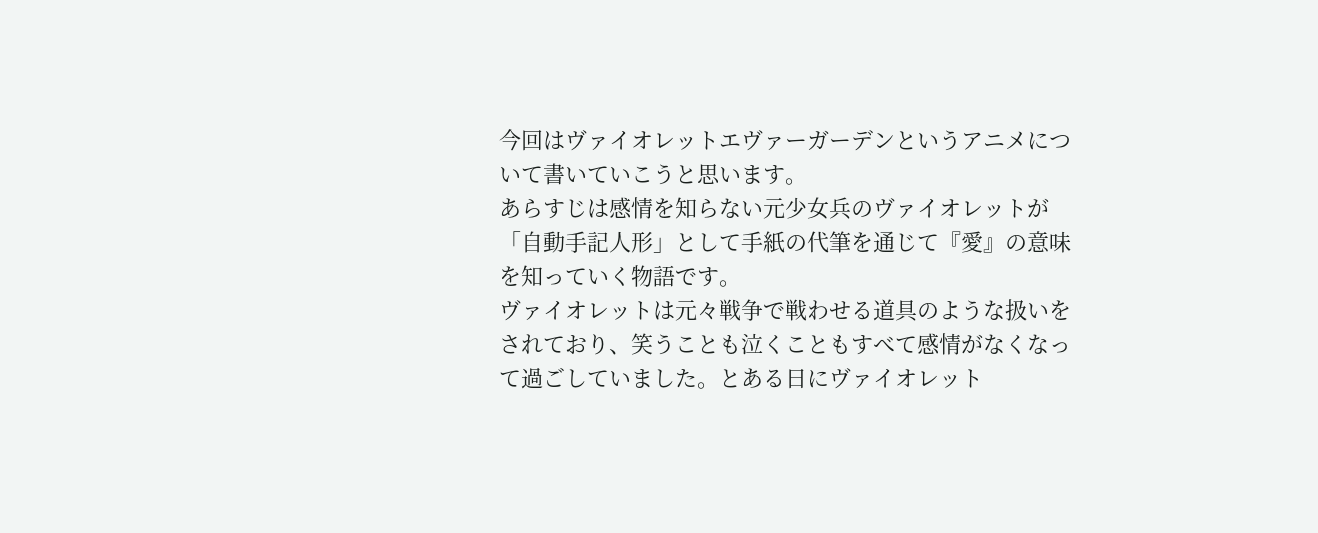今回はヴァイオレットエヴァーガーデンというアニメについて書いていこうと思います。
あらすじは感情を知らない元少女兵のヴァイオレットが「自動手記人形」として手紙の代筆を通じて『愛』の意味を知っていく物語です。
ヴァイオレットは元々戦争で戦わせる道具のような扱いをされており、笑うことも泣くこともすべて感情がなくなって過ごしていました。とある日にヴァイオレット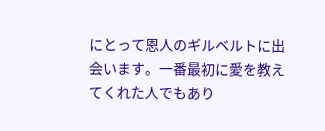にとって恩人のギルベルトに出会います。一番最初に愛を教えてくれた人でもあり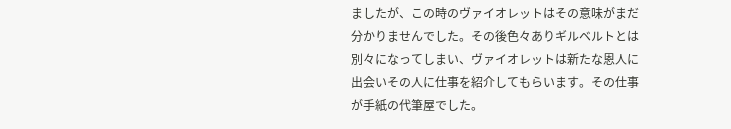ましたが、この時のヴァイオレットはその意味がまだ分かりませんでした。その後色々ありギルベルトとは別々になってしまい、ヴァイオレットは新たな恩人に出会いその人に仕事を紹介してもらいます。その仕事が手紙の代筆屋でした。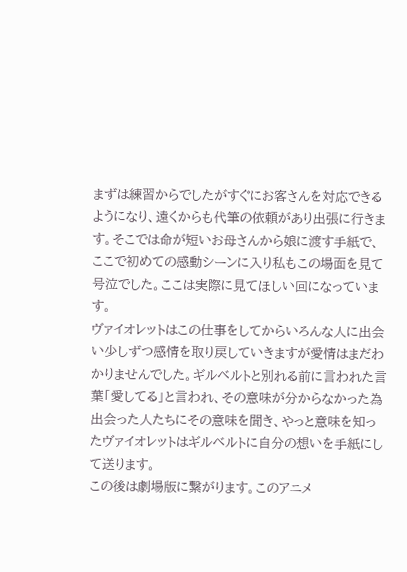まずは練習からでしたがすぐにお客さんを対応できるようになり、遠くからも代筆の依頼があり出張に行きます。そこでは命が短いお母さんから娘に渡す手紙で、ここで初めての感動シーンに入り私もこの場面を見て号泣でした。ここは実際に見てほしい回になっています。
ヴァイオレットはこの仕事をしてからいろんな人に出会い少しずつ感情を取り戻していきますが愛情はまだわかりませんでした。ギルベルトと別れる前に言われた言葉「愛してる」と言われ、その意味が分からなかった為出会った人たちにその意味を聞き、やっと意味を知ったヴァイオレットはギルベルトに自分の想いを手紙にして送ります。
この後は劇場版に繋がります。このアニメ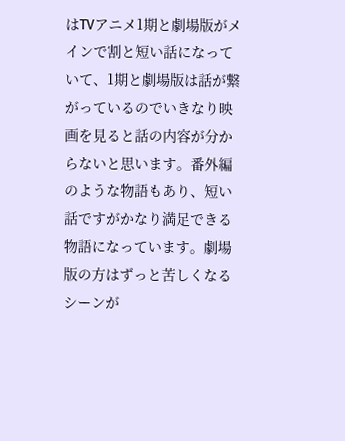はTVアニメ1期と劇場版がメインで割と短い話になっていて、1期と劇場版は話が繋がっているのでいきなり映画を見ると話の内容が分からないと思います。番外編のような物語もあり、短い話ですがかなり満足できる物語になっています。劇場版の方はずっと苦しくなるシーンが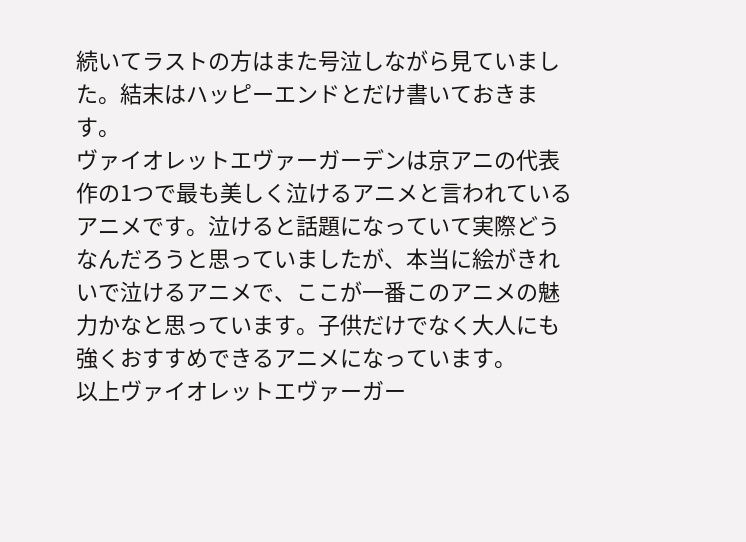続いてラストの方はまた号泣しながら見ていました。結末はハッピーエンドとだけ書いておきます。
ヴァイオレットエヴァーガーデンは京アニの代表作の1つで最も美しく泣けるアニメと言われているアニメです。泣けると話題になっていて実際どうなんだろうと思っていましたが、本当に絵がきれいで泣けるアニメで、ここが一番このアニメの魅力かなと思っています。子供だけでなく大人にも強くおすすめできるアニメになっています。
以上ヴァイオレットエヴァーガー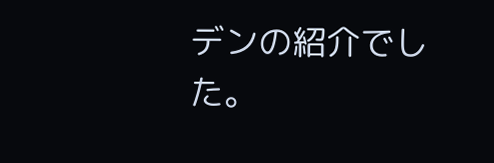デンの紹介でした。